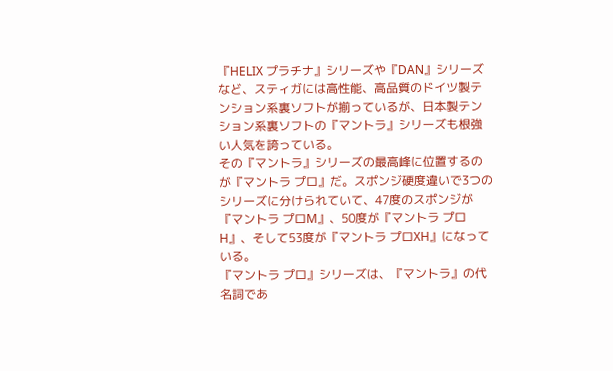『HELIX プラチナ』シリーズや『DAN』シリーズなど、スティガには高性能、高品質のドイツ製テンション系裏ソフトが揃っているが、日本製テンション系裏ソフトの『マントラ』シリーズも根強い人気を誇っている。
その『マントラ』シリーズの最高峰に位置するのが『マントラ プロ』だ。スポンジ硬度違いで3つのシリーズに分けられていて、47度のスポンジが『マントラ プロM』、50度が『マントラ プロH』、そして53度が『マントラ プロXH』になっている。
『マントラ プロ』シリーズは、『マントラ』の代名詞であ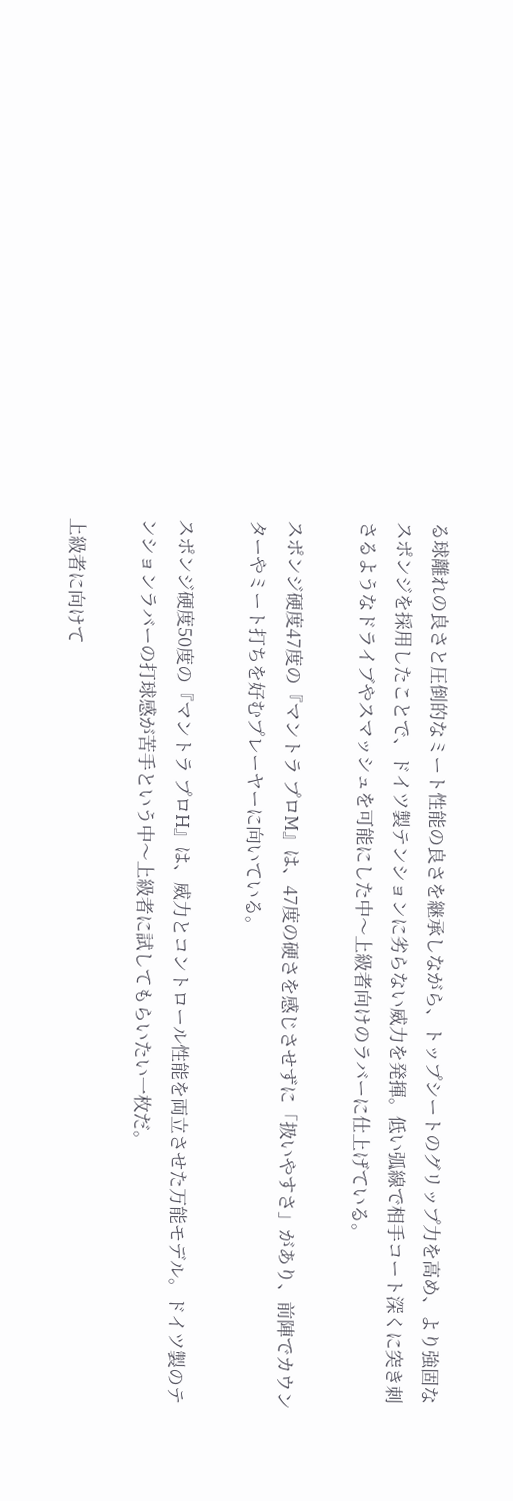る球離れの良さと圧倒的なミート性能の良さを継承しながら、トップシートのグリップ力を高め、より強固なスポンジを採用したことで、ドイツ製テンションに劣らない威力を発揮。低い弧線で相手コート深くに突き刺さるようなドライブやスマッシュを可能にした中〜上級者向けのラバーに仕上げている。

スポンジ硬度47度の『マントラ プロM』は、47度の硬さを感じさせずに「扱いやすさ」があり、前陣でカウンターやミート打ちを好むプレーヤーに向いている。

スポンジ硬度50度の『マントラ プロH』は、威力とコントロール性能を両立させた万能モデル。ドイツ製のテンションラバーの打球感が苦手という中〜上級者に試してもらいたい一枚だ。

上級者に向けて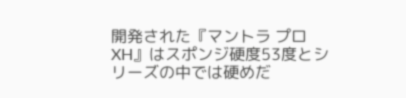開発された『マントラ プロXH』はスポンジ硬度53度とシリーズの中では硬めだ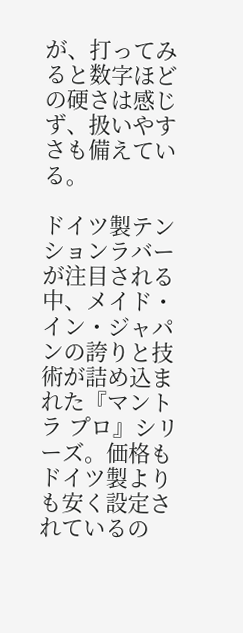が、打ってみると数字ほどの硬さは感じず、扱いやすさも備えている。

ドイツ製テンションラバーが注目される中、メイド・イン・ジャパンの誇りと技術が詰め込まれた『マントラ プロ』シリーズ。価格もドイツ製よりも安く設定されているの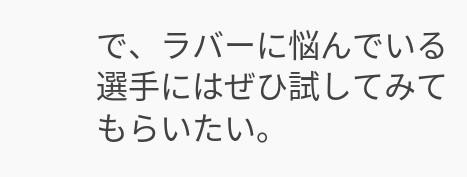で、ラバーに悩んでいる選手にはぜひ試してみてもらいたい。